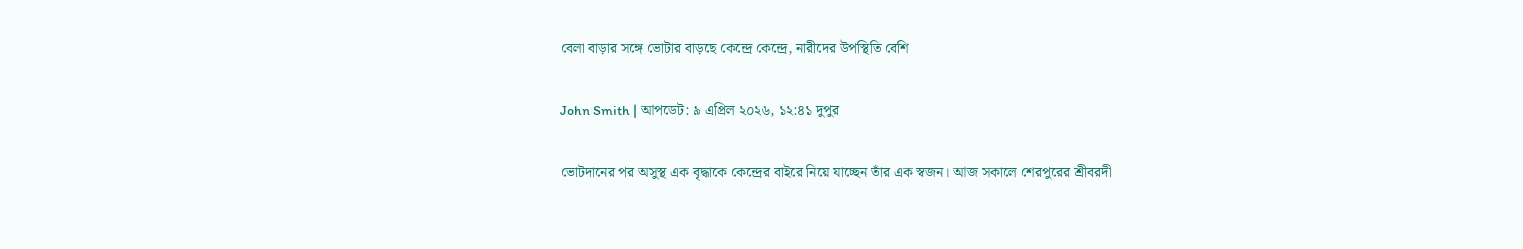বেলা বাড়ার সঙ্গে ভোটার বাড়ছে কেন্দ্রে কেন্দ্রে, নারীদের উপস্থিতি বেশি

John Smith | আপডেট: ৯ এপ্রিল ২০২৬, ১২:৪১ দুপুর

ভোটদানের পর অসুস্থ এক বৃদ্ধাকে কেন্দ্রের বাইরে নিয়ে যাচ্ছেন তাঁর এক স্বজন। আজ সকালে শেরপুরের শ্রীবরদী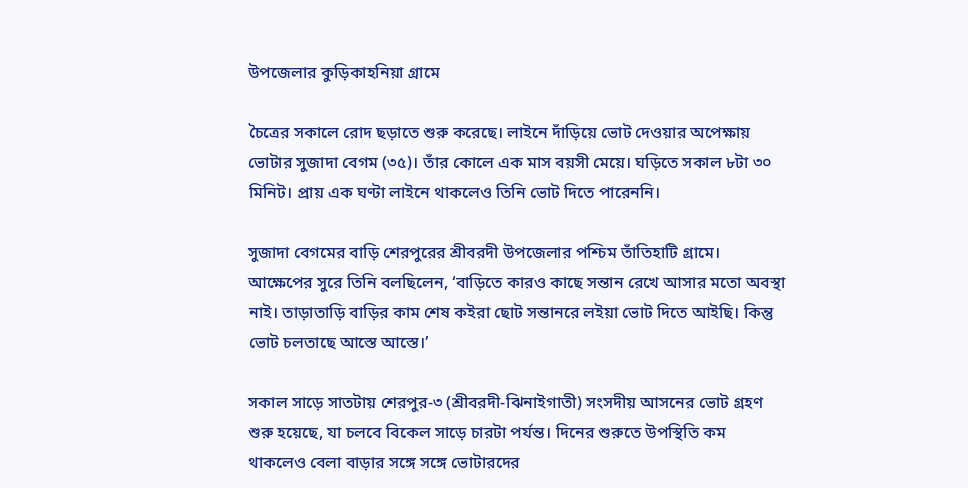উপজেলার কুড়িকাহনিয়া গ্রামে

চৈত্রের সকালে রোদ ছড়াতে শুরু করেছে। লাইনে দাঁড়িয়ে ভোট দেওয়ার অপেক্ষায় ভোটার সুজাদা বেগম (৩৫)। তাঁর কোলে এক মাস বয়সী মেয়ে। ঘড়িতে সকাল ৮টা ৩০ মিনিট। প্রায় এক ঘণ্টা লাইনে থাকলেও তিনি ভোট দিতে পারেননি।

সুজাদা বেগমের বাড়ি শেরপুরের শ্রীবরদী উপজেলার পশ্চিম তাঁতিহাটি গ্রামে। আক্ষেপের সুরে তিনি বলছিলেন, ‘বাড়িতে কারও কাছে সন্তান রেখে আসার মতো অবস্থা নাই। তাড়াতাড়ি বাড়ির কাম শেষ কইরা ছোট সন্তানরে লইয়া ভোট দিতে আইছি। কিন্তু ভোট চলতাছে আস্তে আস্তে।’

সকাল সাড়ে সাতটায় শেরপুর-৩ (শ্রীবরদী-ঝিনাইগাতী) সংসদীয় আসনের ভোট গ্রহণ শুরু হয়েছে, যা চলবে বিকেল সাড়ে চারটা পর্যন্ত। দিনের শুরুতে উপস্থিতি কম থাকলেও বেলা বাড়ার সঙ্গে সঙ্গে ভোটারদের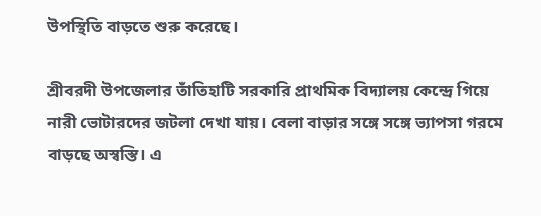উপস্থিতি বাড়তে শুরু করেছে।

শ্রীবরদী উপজেলার তাঁতিহাটি সরকারি প্রাথমিক বিদ্যালয় কেন্দ্রে গিয়ে নারী ভোটারদের জটলা দেখা যায়। বেলা বাড়ার সঙ্গে সঙ্গে ভ্যাপসা গরমে বাড়ছে অস্বস্তি। এ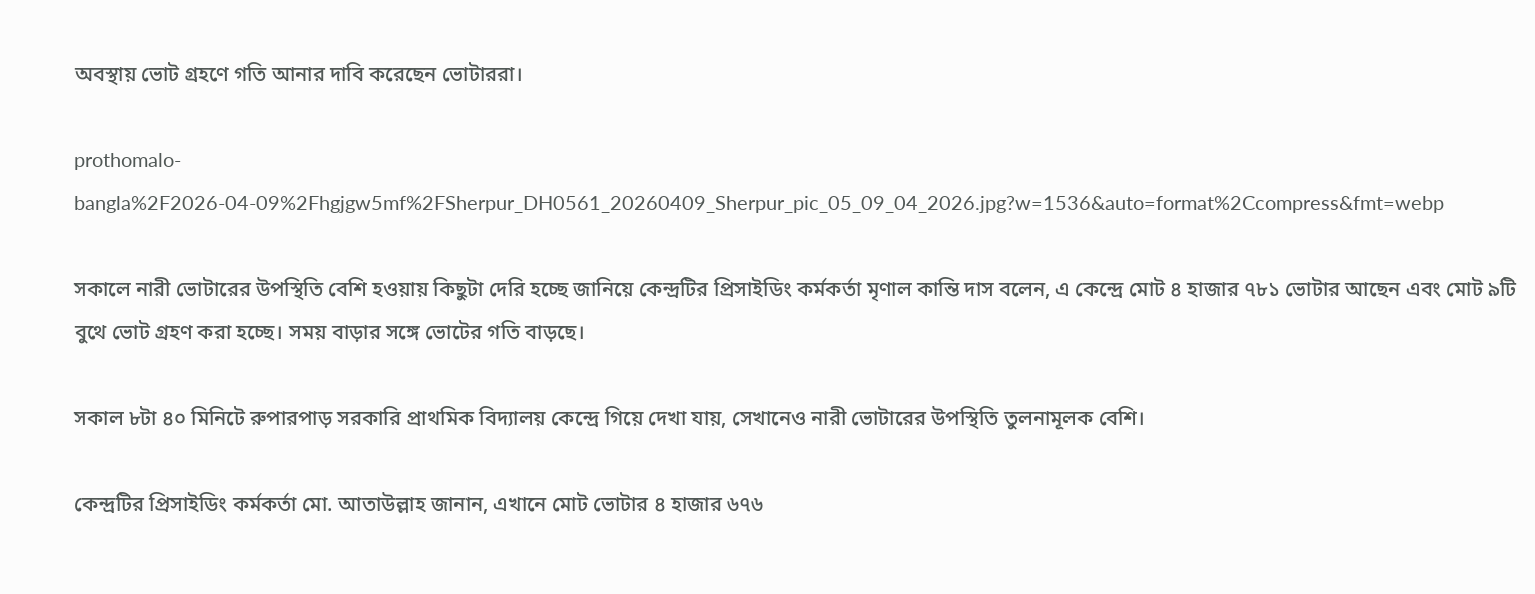অবস্থায় ভোট গ্রহণে গতি আনার দাবি করেছেন ভোটাররা।

prothomalo-bangla%2F2026-04-09%2Fhgjgw5mf%2FSherpur_DH0561_20260409_Sherpur_pic_05_09_04_2026.jpg?w=1536&auto=format%2Ccompress&fmt=webp

সকালে নারী ভোটারের উপস্থিতি বেশি হওয়ায় কিছুটা দেরি হচ্ছে জানিয়ে কেন্দ্রটির প্রিসাইডিং কর্মকর্তা মৃণাল কান্তি দাস বলেন, এ কেন্দ্রে মোট ৪ হাজার ৭৮১ ভোটার আছেন এবং মোট ৯টি বুথে ভোট গ্রহণ করা হচ্ছে। সময় বাড়ার সঙ্গে ভোটের গতি বাড়ছে।

সকাল ৮টা ৪০ মিনিটে রুপারপাড় সরকারি প্রাথমিক বিদ্যালয় কেন্দ্রে গিয়ে দেখা যায়, সেখানেও নারী ভোটারের উপস্থিতি তুলনামূলক বেশি।

কেন্দ্রটির প্রিসাইডিং কর্মকর্তা মো. আতাউল্লাহ জানান, এখানে মোট ভোটার ৪ হাজার ৬৭৬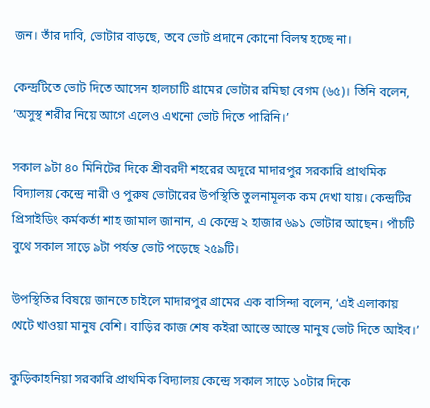জন। তাঁর দাবি, ভোটার বাড়ছে, তবে ভোট প্রদানে কোনো বিলম্ব হচ্ছে না।

কেন্দ্রটিতে ভোট দিতে আসেন হালচাটি গ্রামের ভোটার রমিছা বেগম (৬৫)। তিনি বলেন, ‘অসুস্থ শরীর নিয়ে আগে এলেও এখনো ভোট দিতে পারিনি।’

সকাল ৯টা ৪০ মিনিটের দিকে শ্রীবরদী শহরের অদূরে মাদারপুর সরকারি প্রাথমিক বিদ্যালয় কেন্দ্রে নারী ও পুরুষ ভোটারের উপস্থিতি তুলনামূলক কম দেখা যায়। কেন্দ্রটির প্রিসাইডিং কর্মকর্তা শাহ জামাল জানান, এ কেন্দ্রে ২ হাজার ৬৯১ ভোটার আছেন। পাঁচটি বুথে সকাল সাড়ে ৯টা পর্যন্ত ভোট পড়েছে ২৫৯টি।

উপস্থিতির বিষয়ে জানতে চাইলে মাদারপুর গ্রামের এক বাসিন্দা বলেন, ‘এই এলাকায় খেটে খাওয়া মানুষ বেশি। বাড়ির কাজ শেষ কইরা আস্তে আস্তে মানুষ ভোট দিতে আইব।’

কুড়িকাহনিয়া সরকারি প্রাথমিক বিদ্যালয় কেন্দ্রে সকাল সাড়ে ১০টার দিকে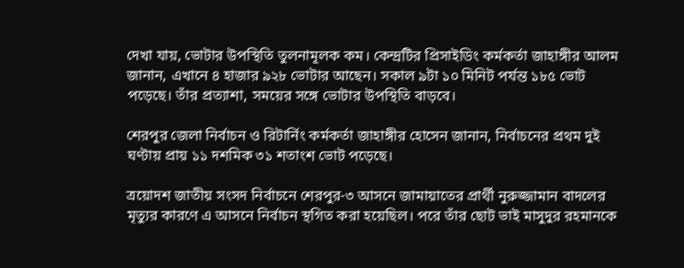দেখা যায়, ভোটার উপস্থিতি তুলনামূলক কম। কেন্দ্রটির প্রিসাইডিং কর্মকর্তা জাহাঙ্গীর আলম জানান, এখানে ৪ হাজার ৯২৮ ভোটার আছেন। সকাল ৯টা ১০ মিনিট পর্যন্ত ১৮৫ ভোট পড়েছে। তাঁর প্রত্যাশা, সময়ের সঙ্গে ভোটার উপস্থিতি বাড়বে।

শেরপুর জেলা নির্বাচন ও রিটার্নিং কর্মকর্তা জাহাঙ্গীর হোসেন জানান, নির্বাচনের প্রথম দুই ঘণ্টায় প্রায় ১১ দশমিক ৩১ শতাংশ ভোট পড়েছে।

ত্রয়োদশ জাতীয় সংসদ নির্বাচনে শেরপুর-৩ আসনে জামায়াতের প্রার্থী নুরুজ্জামান বাদলের মৃত্যুর কারণে এ আসনে নির্বাচন স্থগিত করা হয়েছিল। পরে তাঁর ছোট ভাই মাসুদুর রহমানকে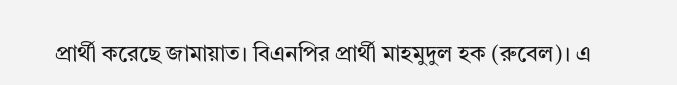প্রার্থী করেছে জামায়াত। বিএনপির প্রার্থী মাহমুদুল হক (রুবেল)। এ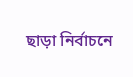ছাড়া নির্বাচনে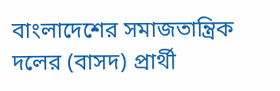বাংলাদেশের সমাজতান্ত্রিক দলের (বাসদ) প্রার্থী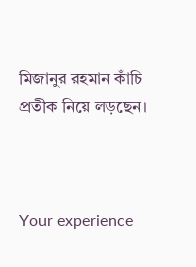মিজানুর রহমান কাঁচি প্রতীক নিয়ে লড়ছেন।



Your experience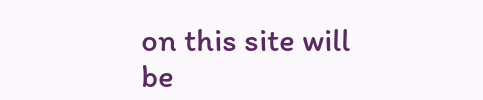on this site will be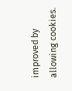improved by allowing cookies.